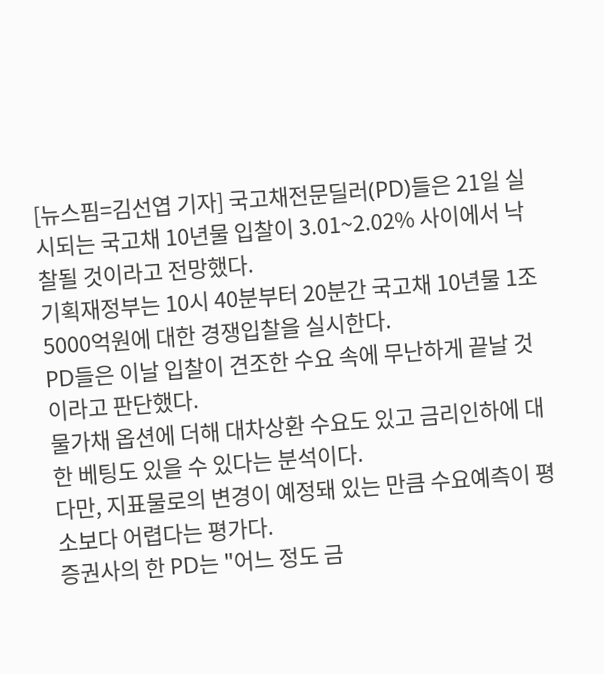[뉴스핌=김선엽 기자] 국고채전문딜러(PD)들은 21일 실시되는 국고채 10년물 입찰이 3.01~2.02% 사이에서 낙찰될 것이라고 전망했다.
기획재정부는 10시 40분부터 20분간 국고채 10년물 1조5000억원에 대한 경쟁입찰을 실시한다.
PD들은 이날 입찰이 견조한 수요 속에 무난하게 끝날 것이라고 판단했다.
물가채 옵션에 더해 대차상환 수요도 있고 금리인하에 대한 베팅도 있을 수 있다는 분석이다.
다만, 지표물로의 변경이 예정돼 있는 만큼 수요예측이 평소보다 어렵다는 평가다.
증권사의 한 PD는 "어느 정도 금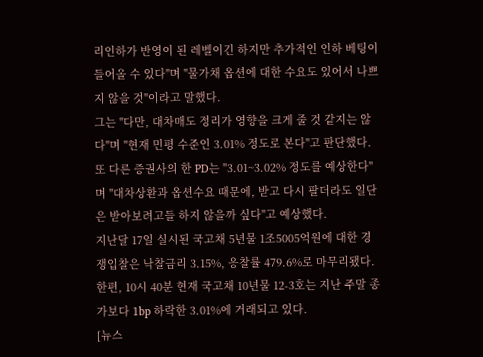리인하가 반영이 된 레벨이긴 하지만 추가적인 인하 베팅이 들어올 수 있다"며 "물가채 옵션에 대한 수요도 있어서 나쁘지 않을 것"이라고 말했다.
그는 "다만, 대차매도 정리가 영향을 크게 줄 것 같지는 않다"며 "현재 민평 수준인 3.01% 정도로 본다"고 판단했다.
또 다른 증권사의 한 PD는 "3.01~3.02% 정도를 예상한다"며 "대차상환과 옵션수요 때문에, 받고 다시 팔더라도 일단은 받아보려고들 하지 않을까 싶다"고 예상했다.
지난달 17일 실시된 국고채 5년물 1조5005억원에 대한 경쟁입찰은 낙찰금리 3.15%, 응찰률 479.6%로 마무리됐다.
한편, 10시 40분 현재 국고채 10년물 12-3호는 지난 주말 종가보다 1bp 하락한 3.01%에 거래되고 있다.
[뉴스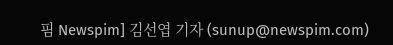핌 Newspim] 김선엽 기자 (sunup@newspim.com)